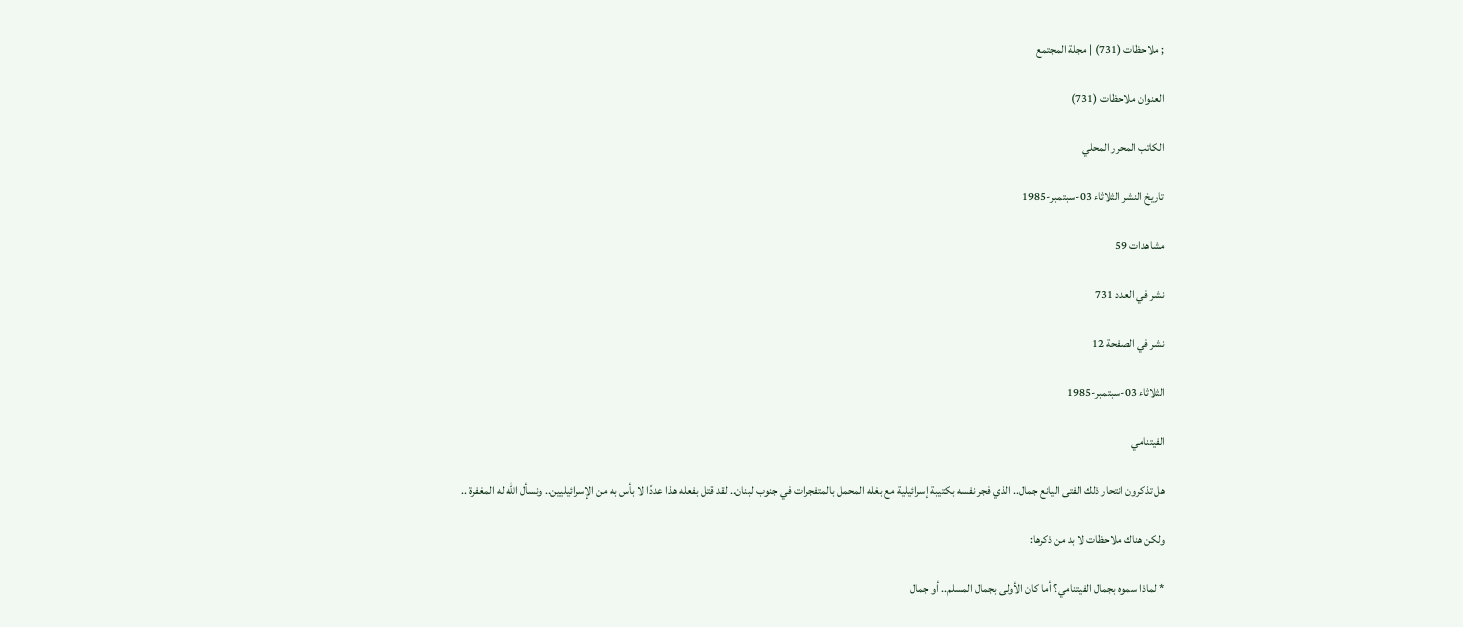; ملاحظات (731) | مجلة المجتمع

العنوان ملاحظات (731)

الكاتب المحرر المحلي

تاريخ النشر الثلاثاء 03-سبتمبر-1985

مشاهدات 59

نشر في العدد 731

نشر في الصفحة 12

الثلاثاء 03-سبتمبر-1985

الفيتنامي

هل تذكرون انتحار ذلك الفتى اليانع جمال.. الذي فجر نفسه بكتيبة إسرائيلية مع بغله المحمل بالمتفجرات في جنوب لبنان.. لقد قتل بفعله هذا عددًا لا بأس به من الإسرائيليين.. ونسأل الله له المغفرة ..

ولكن هناك ملاحظات لا بد من ذكرها:

* لماذا سموه بجمال الفيتنامي؟ أما كان الأولى بجمال المسلم.. أو جمال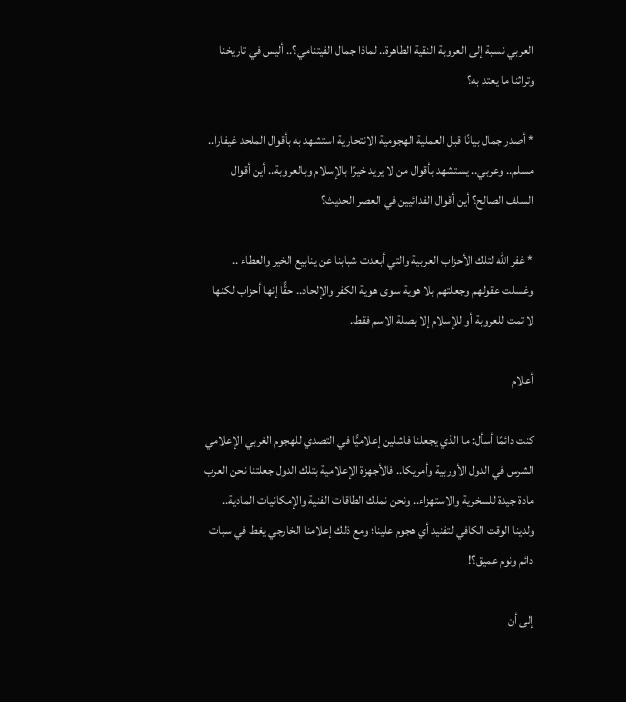العربي نسبة إلى العروبة النقية الطاهرة.. لماذا جمال الفيتنامي؟.. أليس في تاريخنا وتراثنا ما يعتد به؟

* أصدر جمال بيانًا قبل العملية الهجومية الانتحارية استشهد به بأقوال الملحد غيفارا.. مسلم.. وعربي.. يستشهد بأقوال من لا يريد خيرًا بالإسلام وبالعروبة.. أين أقوال السلف الصالح؟ أين أقوال الفدائيين في العصر الحديث؟

* غفر الله لتلك الأحزاب العربية والتي أبعدت شبابنا عن ينابيع الخير والعطاء .. وغسلت عقولهم وجعلتهم بلا هوية سوى هوية الكفر والإلحاد.. حقًّا إنها أحزاب لكنها لا تمت للعروبة أو للإسلام إلا بصلة الاسم فقط.

أعلام

كنت دائمًا أسأل: ما الذي يجعلنا فاشلين إعلاميًّا في التصدي للهجوم الغربي الإعلامي الشرس في الدول الأوربية وأمريكا.. فالأجهزة الإعلامية بتلك الدول جعلتنا نحن العرب مادة جيدة للسخرية والاستهزاء.. ونحن نملك الطاقات الفنية والإمكانيات المادية.. ولدينا الوقت الكافي لتفنيد أي هجوم علينا؛ ومع ذلك إعلامنا الخارجي يغط في سبات دائم ونوم عميق؟!

إلى أن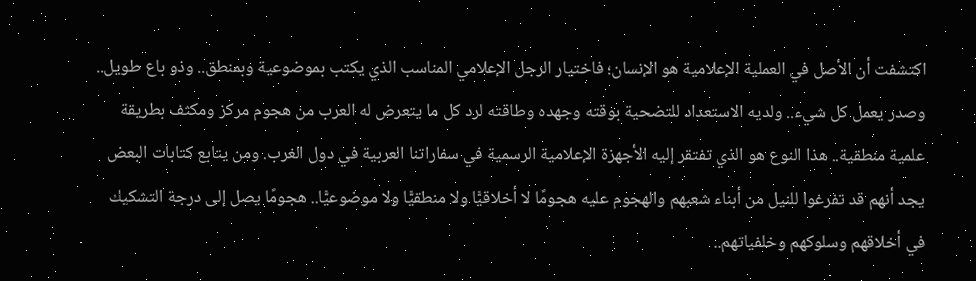اكتشفت أن الأصل في العملية الإعلامية هو الإنسان؛ فاختيار الرجل الإعلامي المناسب الذي يكتب بموضوعية وبمنطق.. وذو باع طويل.. وصدر يعمل كل شيء.. ولديه الاستعداد للتضحية بوقته وجهده وطاقته لرد كل ما يتعرض له العرب من هجوم مركز ومكثف بطريقة علمية منطقية.. هذا النوع هو الذي تفتقر إليه الأجهزة الإعلامية الرسمية في سفاراتنا العربية في دول الغرب. ومن يتابع كتابات البعض يجد أنهم قد تفرغوا للنيل من أبناء شعبهم والهجوم عليه هجومًا لا أخلاقيًّا ولا منطقيًّا ولا موضوعيًّا.. هجومًا يصل إلى درجة التشكيك في أخلاقهم وسلوكهم وخلفياتهم..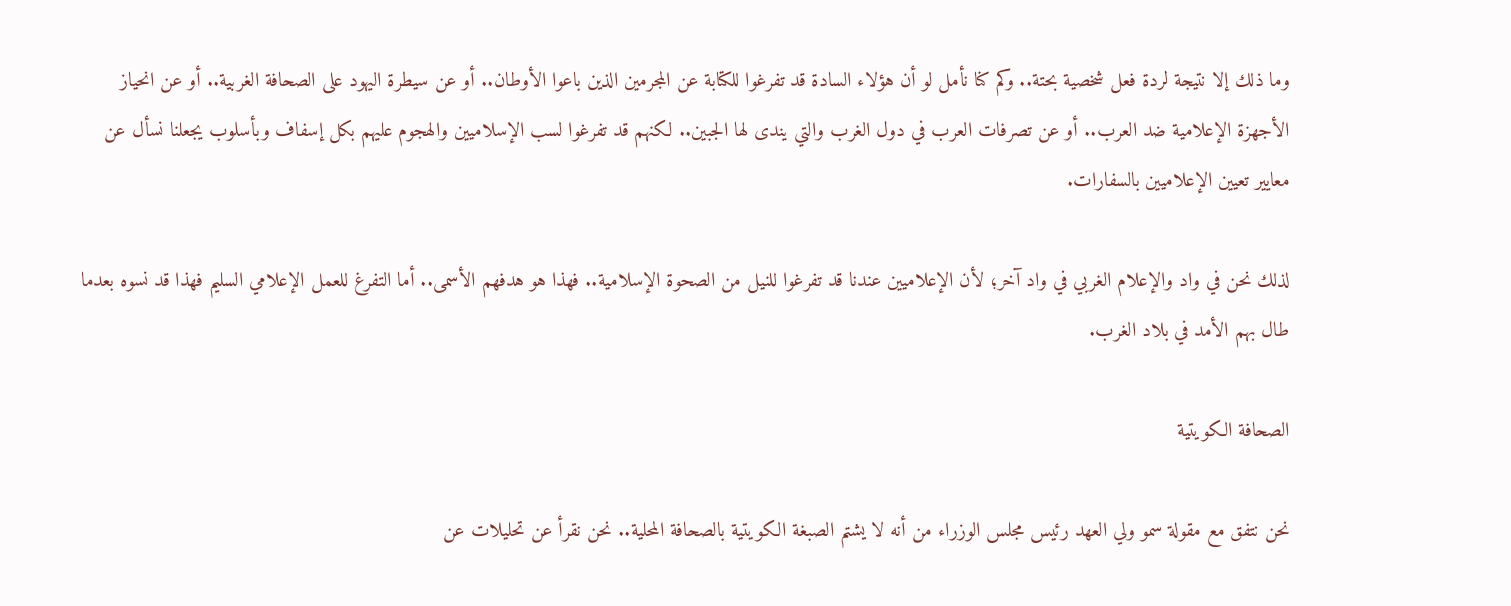وما ذلك إلا نتيجة لردة فعل شخصية بحتة.. وكم كنا نأمل لو أن هؤلاء السادة قد تفرغوا للكتابة عن المجرمين الذين باعوا الأوطان.. أو عن سيطرة اليهود على الصحافة الغربية.. أو عن انحياز الأجهزة الإعلامية ضد العرب.. أو عن تصرفات العرب في دول الغرب والتي يندى لها الجبين.. لكنهم قد تفرغوا لسب الإسلاميين والهجوم عليهم بكل إسفاف وبأسلوب يجعلنا نسأل عن معايير تعيين الإعلاميين بالسفارات.

لذلك نحن في واد والإعلام الغربي في واد آخر؛ لأن الإعلاميين عندنا قد تفرغوا للنيل من الصحوة الإسلامية.. فهذا هو هدفهم الأسمى.. أما التفرغ للعمل الإعلامي السليم فهذا قد نسوه بعدما طال بهم الأمد في بلاد الغرب.

الصحافة الكويتية

نحن نتفق مع مقولة سمو ولي العهد رئيس مجلس الوزراء من أنه لا يشتم الصبغة الكويتية بالصحافة المحلية.. نحن نقرأ عن تحليلات عن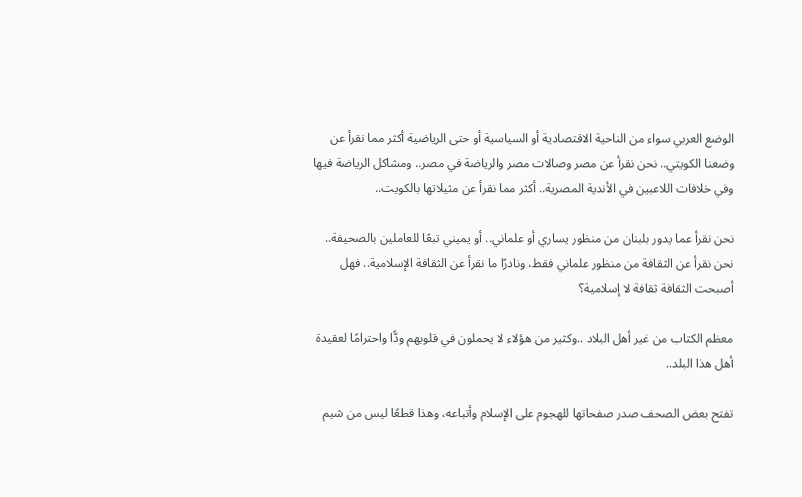الوضع العربي سواء من الناحية الاقتصادية أو السياسية أو حتى الرياضية أكثر مما نقرأ عن وضعنا الكويتي.. نحن نقرأ عن مصر وصالات مصر والرياضة في مصر.. ومشاكل الرياضة فيها وفي خلافات اللاعبين في الأندية المصرية.. أكثر مما نقرأ عن مثيلاتها بالكويت..

نحن نقرأ عما يدور بلبنان من منظور يساري أو علماني.. أو يميني تبعًا للعاملين بالصحيفة.. نحن نقرأ عن الثقافة من منظور علماني فقط، ونادرًا ما نقرأ عن الثقافة الإسلامية.. فهل أصبحت الثقافة ثقافة لا إسلامية؟

معظم الكتاب من غير أهل البلاد ..وكثير من هؤلاء لا يحملون في قلوبهم ودًّا واحترامًا لعقيدة أهل هذا البلد..

تفتح بعض الصحف صدر صفحاتها للهجوم على الإسلام وأتباعه، وهذا قطعًا ليس من شيم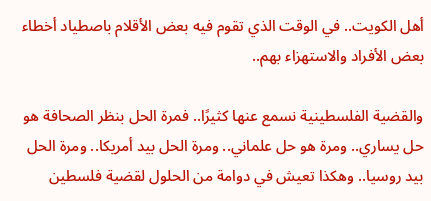أهل الكويت.. في الوقت الذي تقوم فيه بعض الأقلام باصطياد أخطاء بعض الأفراد والاستهزاء بهم..

والقضية الفلسطينية نسمع عنها كثيرًا.. فمرة الحل بنظر الصحافة هو حل يساري.. ومرة هو حل علماني.. ومرة الحل بيد أمريكا.. ومرة الحل بيد روسيا.. وهكذا تعيش في دوامة من الحلول لقضية فلسطين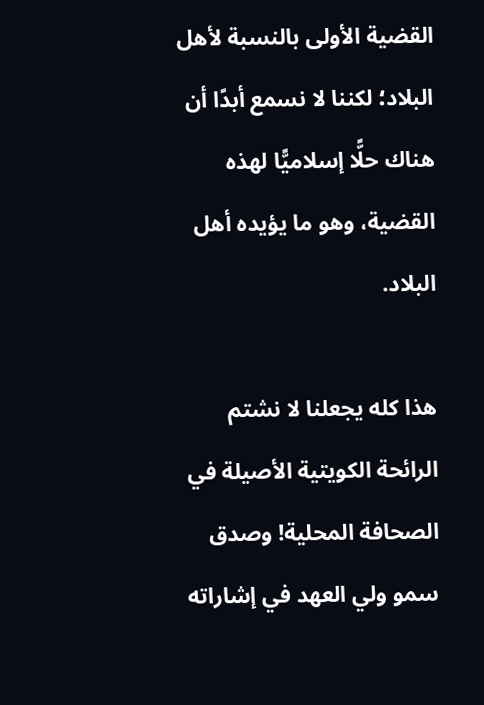القضية الأولى بالنسبة لأهل البلاد؛ لكننا لا نسمع أبدًا أن هناك حلًّا إسلاميًّا لهذه القضية، وهو ما يؤيده أهل البلاد.

هذا كله يجعلنا لا نشتم الرائحة الكويتية الأصيلة في الصحافة المحلية! وصدق سمو ولي العهد في إشاراته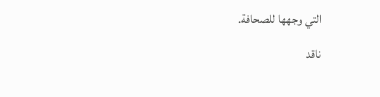التي وجهها للصحافة.

ناقد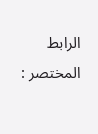الرابط المختصر :